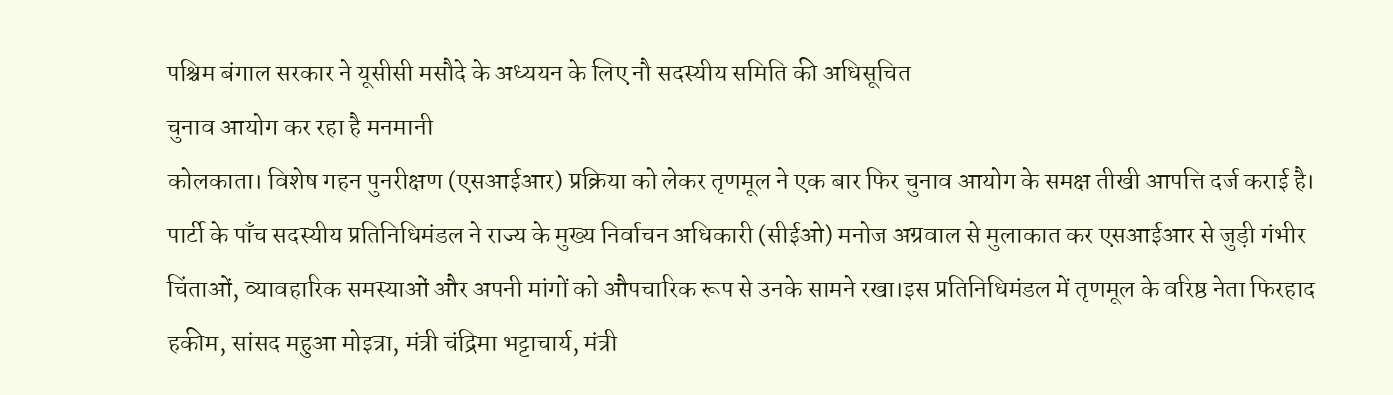पश्चिम बंगाल सरकार ने यूसीसी मसौदे के अध्ययन के लिए नौ सदस्यीय समिति की अधिसूचित
चुनाव आयोग कर रहा है मनमानी
कोलकाता। विशेष गहन पुनरीक्षण (एसआईआर) प्रक्रिया को लेकर तृणमूल ने एक बार फिर चुनाव आयोग के समक्ष तीखी आपत्ति दर्ज कराई है। पार्टी के पाँच सदस्यीय प्रतिनिधिमंडल ने राज्य के मुख्य निर्वाचन अधिकारी (सीईओ) मनोज अग्रवाल से मुलाकात कर एसआईआर से जुड़ी गंभीर चिंताओं, व्यावहारिक समस्याओं और अपनी मांगों को औपचारिक रूप से उनके सामने रखा।इस प्रतिनिधिमंडल में तृणमूल के वरिष्ठ नेता फिरहाद हकीम, सांसद महुआ मोइत्रा, मंत्री चंद्रिमा भट्टाचार्य, मंत्री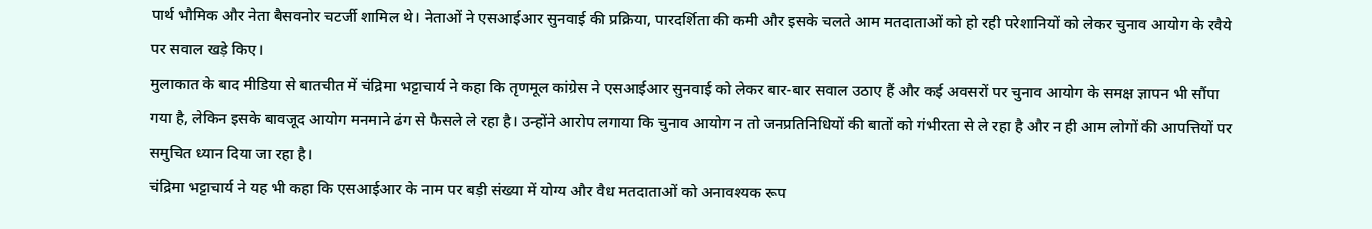पार्थ भौमिक और नेता बैसवनोर चटर्जी शामिल थे। नेताओं ने एसआईआर सुनवाई की प्रक्रिया, पारदर्शिता की कमी और इसके चलते आम मतदाताओं को हो रही परेशानियों को लेकर चुनाव आयोग के रवैये पर सवाल खड़े किए।
मुलाकात के बाद मीडिया से बातचीत में चंद्रिमा भट्टाचार्य ने कहा कि तृणमूल कांग्रेस ने एसआईआर सुनवाई को लेकर बार-बार सवाल उठाए हैं और कई अवसरों पर चुनाव आयोग के समक्ष ज्ञापन भी सौंपा गया है, लेकिन इसके बावजूद आयोग मनमाने ढंग से फैसले ले रहा है। उन्होंने आरोप लगाया कि चुनाव आयोग न तो जनप्रतिनिधियों की बातों को गंभीरता से ले रहा है और न ही आम लोगों की आपत्तियों पर समुचित ध्यान दिया जा रहा है।
चंद्रिमा भट्टाचार्य ने यह भी कहा कि एसआईआर के नाम पर बड़ी संख्या में योग्य और वैध मतदाताओं को अनावश्यक रूप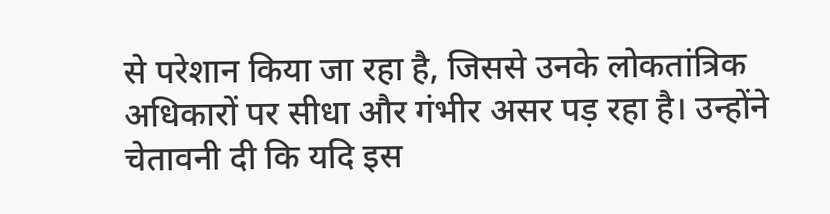से परेशान किया जा रहा है, जिससे उनके लोकतांत्रिक अधिकारों पर सीधा और गंभीर असर पड़ रहा है। उन्होंने चेतावनी दी कि यदि इस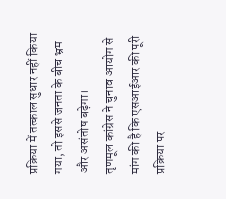प्रक्रिया में तत्काल सुधार नहीं किया गया, तो इससे जनता के बीच भ्रम और असंतोष बढ़ेगा।
तृणमूल कांग्रेस ने चुनाव आयोग से मांग की है कि एसआईआर की पूरी प्रक्रिया पर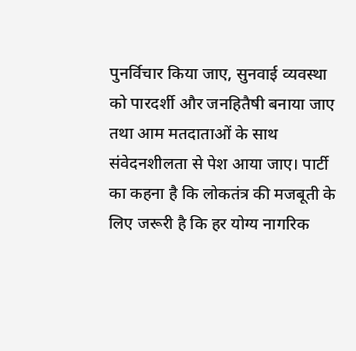पुनर्विचार किया जाए, सुनवाई व्यवस्था को पारदर्शी और जनहितैषी बनाया जाए तथा आम मतदाताओं के साथ संवेदनशीलता से पेश आया जाए। पार्टी का कहना है कि लोकतंत्र की मजबूती के लिए जरूरी है कि हर योग्य नागरिक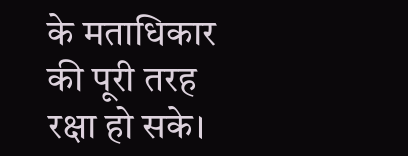के मताधिकार की पूरी तरह रक्षा हो सके।